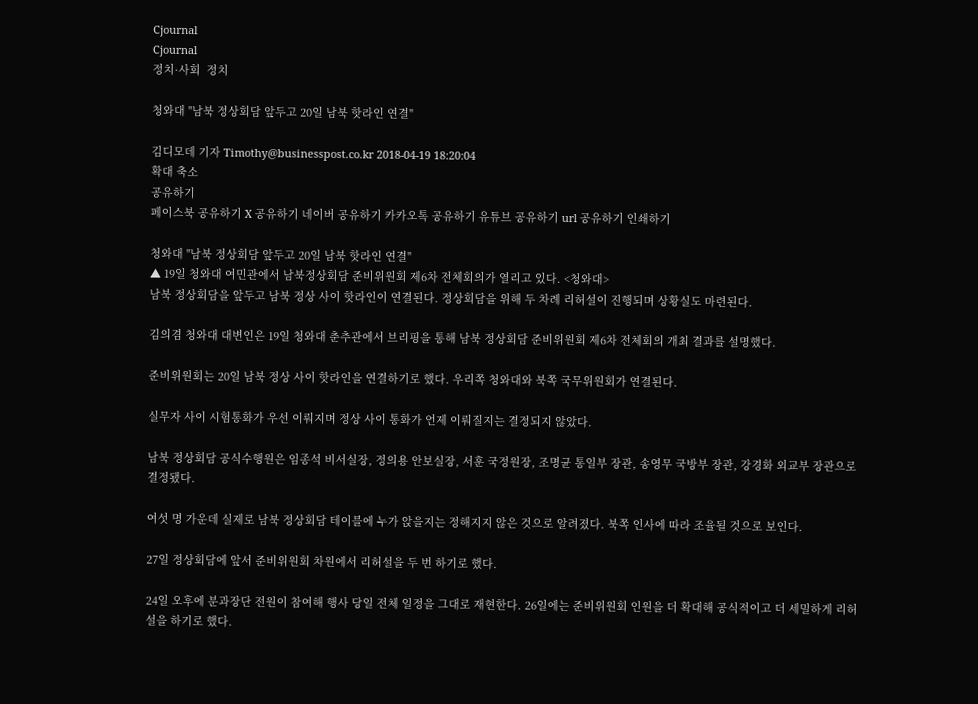Cjournal
Cjournal
정치·사회  정치

청와대 "남북 정상회담 앞두고 20일 남북 핫라인 연결"

김디모데 기자 Timothy@businesspost.co.kr 2018-04-19 18:20:04
확대 축소
공유하기
페이스북 공유하기 X 공유하기 네이버 공유하기 카카오톡 공유하기 유튜브 공유하기 url 공유하기 인쇄하기

청와대 "남북 정상회담 앞두고 20일 남북 핫라인 연결"
▲ 19일 청와대 여민관에서 남북정상회담 준비위원회 제6차 전체회의가 열리고 있다. <청와대>
남북 정상회담을 앞두고 남북 정상 사이 핫라인이 연결된다. 정상회담을 위해 두 차례 리허설이 진행되며 상황실도 마련된다.

김의겸 청와대 대변인은 19일 청와대 춘추관에서 브리핑을 통해 남북 정상회담 준비위원회 제6차 전체회의 개최 결과를 설명했다.

준비위원회는 20일 남북 정상 사이 핫라인을 연결하기로 했다. 우리쪽 청와대와 북쪽 국무위원회가 연결된다.

실무자 사이 시험통화가 우선 이뤄지며 정상 사이 통화가 언제 이뤄질지는 결정되지 않았다.

남북 정상회담 공식수행원은 임종석 비서실장, 정의용 안보실장, 서훈 국정원장, 조명균 통일부 장관, 송영무 국방부 장관, 강경화 외교부 장관으로 결정됐다.

여섯 명 가운데 실제로 남북 정상회담 테이블에 누가 앉을지는 정해지지 않은 것으로 알려졌다. 북쪽 인사에 따라 조율될 것으로 보인다.

27일 정상회담에 앞서 준비위원회 차원에서 리허설을 두 번 하기로 했다.

24일 오후에 분과장단 전원이 참여해 행사 당일 전체 일정을 그대로 재현한다. 26일에는 준비위원회 인원을 더 확대해 공식적이고 더 세밀하게 리허설을 하기로 했다.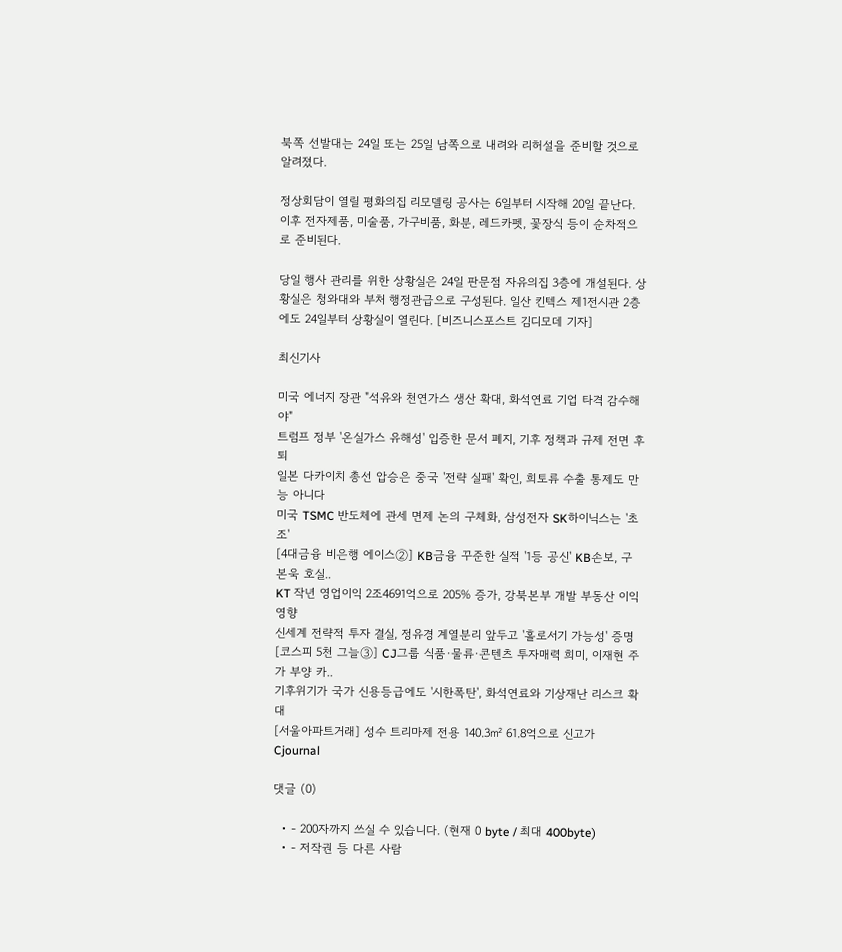북쪽 선발대는 24일 또는 25일 남쪽으로 내려와 리허설을 준비할 것으로 알려졌다.

정상회담이 열릴 평화의집 리모델링 공사는 6일부터 시작해 20일 끝난다. 이후 전자제품, 미술품, 가구비품, 화분, 레드카펫, 꽃장식 등이 순차적으로 준비된다.

당일 행사 관리를 위한 상황실은 24일 판문점 자유의집 3층에 개설된다. 상황실은 청와대와 부처 행정관급으로 구성된다. 일산 킨텍스 제1전시관 2층에도 24일부터 상황실이 열린다. [비즈니스포스트 김디모데 기자]

최신기사

미국 에너지 장관 "석유와 천연가스 생산 확대, 화석연료 기업 타격 감수해야"
트럼프 정부 '온실가스 유해성' 입증한 문서 폐지, 기후 정책과 규제 전면 후퇴
일본 다카이치 총선 압승은 중국 '전략 실패' 확인, 희토류 수출 통제도 만능 아니다
미국 TSMC 반도체에 관세 면제 논의 구체화, 삼성전자 SK하이닉스는 '초조'
[4대금융 비은행 에이스②] KB금융 꾸준한 실적 '1등 공신' KB손보, 구본욱 호실..
KT 작년 영업이익 2조4691억으로 205% 증가, 강북본부 개발 부동산 이익 영향
신세계 전략적 투자 결실, 정유경 계열분리 앞두고 '홀로서기 가능성' 증명
[코스피 5천 그늘③] CJ그룹 식품·물류·콘텐츠 투자매력 희미, 이재현 주가 부양 카..
기후위기가 국가 신용등급에도 '시한폭탄', 화석연료와 기상재난 리스크 확대
[서울아파트거래] 성수 트리마제 전용 140.3㎡ 61.8억으로 신고가
Cjournal

댓글 (0)

  • - 200자까지 쓰실 수 있습니다. (현재 0 byte / 최대 400byte)
  • - 저작권 등 다른 사람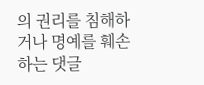의 권리를 침해하거나 명예를 훼손하는 댓글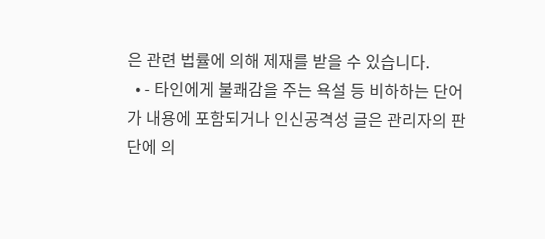은 관련 법률에 의해 제재를 받을 수 있습니다.
  • - 타인에게 불쾌감을 주는 욕설 등 비하하는 단어가 내용에 포함되거나 인신공격성 글은 관리자의 판단에 의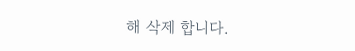해 삭제 합니다.